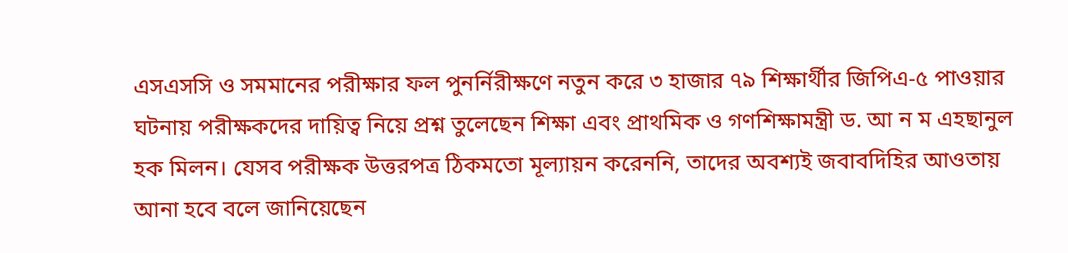এসএসসি ও সমমানের পরীক্ষার ফল পুনর্নিরীক্ষণে নতুন করে ৩ হাজার ৭৯ শিক্ষার্থীর জিপিএ-৫ পাওয়ার ঘটনায় পরীক্ষকদের দায়িত্ব নিয়ে প্রশ্ন তুলেছেন শিক্ষা এবং প্রাথমিক ও গণশিক্ষামন্ত্রী ড. আ ন ম এহছানুল হক মিলন। যেসব পরীক্ষক উত্তরপত্র ঠিকমতো মূল্যায়ন করেননি, তাদের অবশ্যই জবাবদিহির আওতায় আনা হবে বলে জানিয়েছেন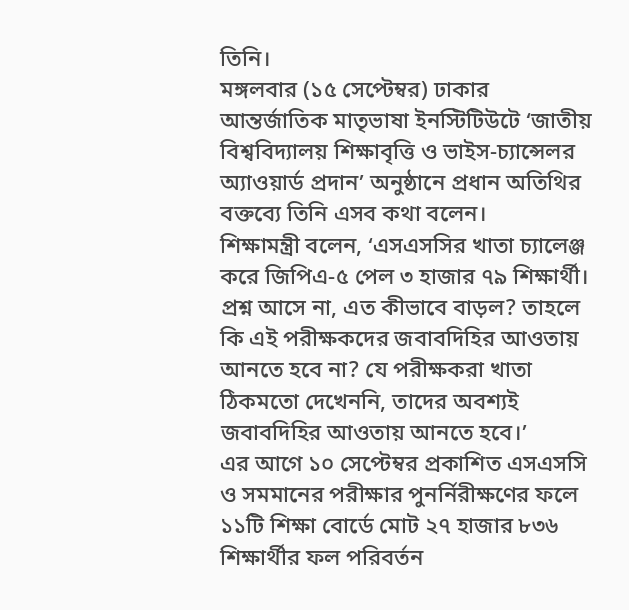তিনি।
মঙ্গলবার (১৫ সেপ্টেম্বর) ঢাকার আন্তর্জাতিক মাতৃভাষা ইনস্টিটিউটে ‘জাতীয় বিশ্ববিদ্যালয় শিক্ষাবৃত্তি ও ভাইস-চ্যান্সেলর অ্যাওয়ার্ড প্রদান’ অনুষ্ঠানে প্রধান অতিথির বক্তব্যে তিনি এসব কথা বলেন।
শিক্ষামন্ত্রী বলেন, ‘এসএসসির খাতা চ্যালেঞ্জ করে জিপিএ-৫ পেল ৩ হাজার ৭৯ শিক্ষার্থী। প্রশ্ন আসে না, এত কীভাবে বাড়ল? তাহলে কি এই পরীক্ষকদের জবাবদিহির আওতায় আনতে হবে না? যে পরীক্ষকরা খাতা ঠিকমতো দেখেননি, তাদের অবশ্যই জবাবদিহির আওতায় আনতে হবে।’
এর আগে ১০ সেপ্টেম্বর প্রকাশিত এসএসসি ও সমমানের পরীক্ষার পুনর্নিরীক্ষণের ফলে ১১টি শিক্ষা বোর্ডে মোট ২৭ হাজার ৮৩৬ শিক্ষার্থীর ফল পরিবর্তন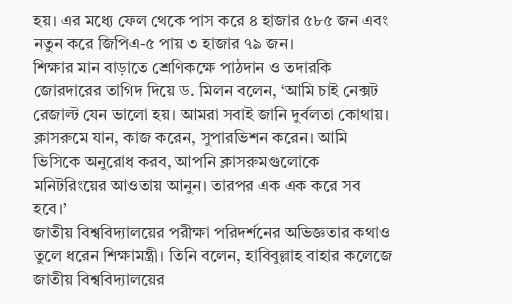হয়। এর মধ্যে ফেল থেকে পাস করে ৪ হাজার ৫৮৫ জন এবং নতুন করে জিপিএ-৫ পায় ৩ হাজার ৭৯ জন।
শিক্ষার মান বাড়াতে শ্রেণিকক্ষে পাঠদান ও তদারকি জোরদারের তাগিদ দিয়ে ড. মিলন বলেন, ‘আমি চাই নেক্সট রেজাল্ট যেন ভালো হয়। আমরা সবাই জানি দুর্বলতা কোথায়। ক্লাসরুমে যান, কাজ করেন, সুপারভিশন করেন। আমি ভিসিকে অনুরোধ করব, আপনি ক্লাসরুমগুলোকে মনিটরিংয়ের আওতায় আনুন। তারপর এক এক করে সব হবে।’
জাতীয় বিশ্ববিদ্যালয়ের পরীক্ষা পরিদর্শনের অভিজ্ঞতার কথাও তুলে ধরেন শিক্ষামন্ত্রী। তিনি বলেন, হাবিবুল্লাহ বাহার কলেজে জাতীয় বিশ্ববিদ্যালয়ের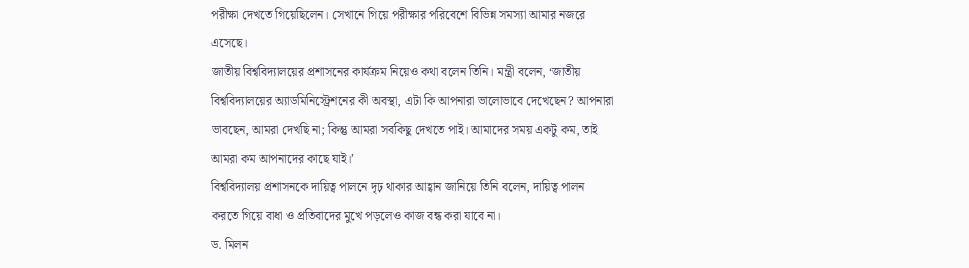পরীক্ষা দেখতে গিয়েছিলেন। সেখানে গিয়ে পরীক্ষার পরিবেশে বিভিন্ন সমস্যা আমার নজরে এসেছে।
জাতীয় বিশ্ববিদ্যালয়ের প্রশাসনের কার্যক্রম নিয়েও কথা বলেন তিনি। মন্ত্রী বলেন, ‘জাতীয় বিশ্ববিদ্যালয়ের অ্যাডমিনিস্ট্রেশনের কী অবস্থা, এটা কি আপনারা ভালোভাবে দেখেছেন? আপনারা ভাবছেন, আমরা দেখছি না; কিন্তু আমরা সবকিছু দেখতে পাই। আমাদের সময় একটু কম, তাই আমরা কম আপনাদের কাছে যাই।’
বিশ্ববিদ্যালয় প্রশাসনকে দায়িত্ব পালনে দৃঢ় থাকার আহ্বান জানিয়ে তিনি বলেন, দায়িত্ব পালন করতে গিয়ে বাধা ও প্রতিবাদের মুখে পড়লেও কাজ বন্ধ করা যাবে না।
ড. মিলন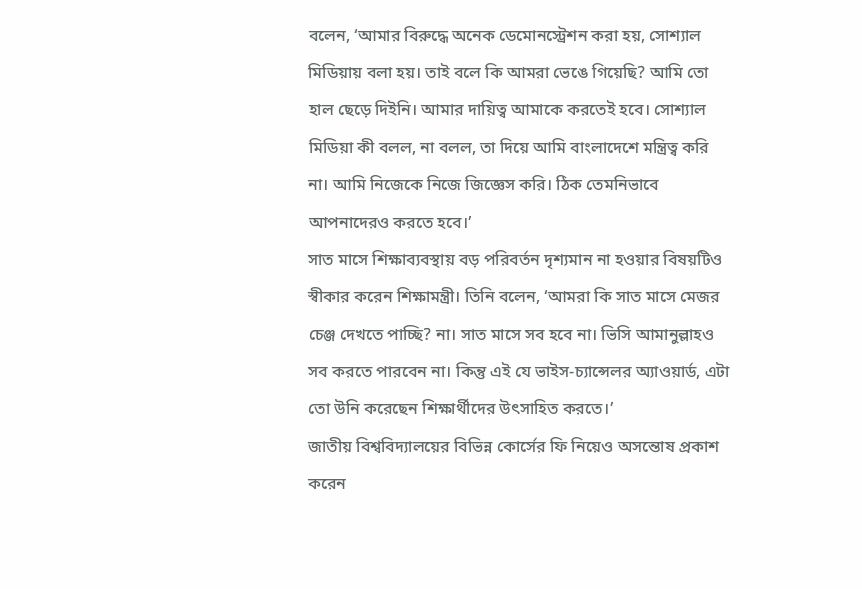বলেন, ‘আমার বিরুদ্ধে অনেক ডেমোনস্ট্রেশন করা হয়, সোশ্যাল মিডিয়ায় বলা হয়। তাই বলে কি আমরা ভেঙে গিয়েছি? আমি তো হাল ছেড়ে দিইনি। আমার দায়িত্ব আমাকে করতেই হবে। সোশ্যাল মিডিয়া কী বলল, না বলল, তা দিয়ে আমি বাংলাদেশে মন্ত্রিত্ব করি না। আমি নিজেকে নিজে জিজ্ঞেস করি। ঠিক তেমনিভাবে আপনাদেরও করতে হবে।’
সাত মাসে শিক্ষাব্যবস্থায় বড় পরিবর্তন দৃশ্যমান না হওয়ার বিষয়টিও স্বীকার করেন শিক্ষামন্ত্রী। তিনি বলেন, ‘আমরা কি সাত মাসে মেজর চেঞ্জ দেখতে পাচ্ছি? না। সাত মাসে সব হবে না। ভিসি আমানুল্লাহও সব করতে পারবেন না। কিন্তু এই যে ভাইস-চ্যান্সেলর অ্যাওয়ার্ড, এটা তো উনি করেছেন শিক্ষার্থীদের উৎসাহিত করতে।’
জাতীয় বিশ্ববিদ্যালয়ের বিভিন্ন কোর্সের ফি নিয়েও অসন্তোষ প্রকাশ করেন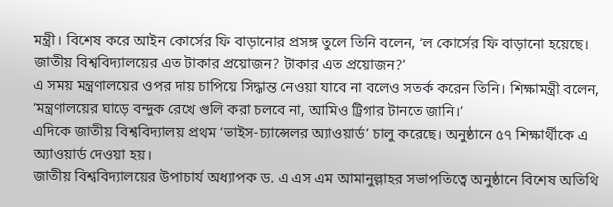মন্ত্রী। বিশেষ করে আইন কোর্সের ফি বাড়ানোর প্রসঙ্গ তুলে তিনি বলেন, ‘ল কোর্সের ফি বাড়ানো হয়েছে। জাতীয় বিশ্ববিদ্যালয়ের এত টাকার প্রয়োজন? টাকার এত প্রয়োজন?’
এ সময় মন্ত্রণালয়ের ওপর দায় চাপিয়ে সিদ্ধান্ত নেওয়া যাবে না বলেও সতর্ক করেন তিনি। শিক্ষামন্ত্রী বলেন, ‘মন্ত্রণালয়ের ঘাড়ে বন্দুক রেখে গুলি করা চলবে না, আমিও ট্রিগার টানতে জানি।’
এদিকে জাতীয় বিশ্ববিদ্যালয় প্রথম ‘ভাইস-চ্যান্সেলর অ্যাওয়ার্ড’ চালু করেছে। অনুষ্ঠানে ৫৭ শিক্ষার্থীকে এ অ্যাওয়ার্ড দেওয়া হয়।
জাতীয় বিশ্ববিদ্যালয়ের উপাচার্য অধ্যাপক ড. এ এস এম আমানুল্লাহর সভাপতিত্বে অনুষ্ঠানে বিশেষ অতিথি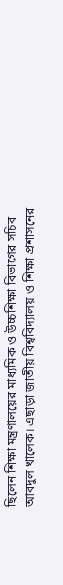ছিলেন শিক্ষা মন্ত্রণালয়ের মাধ্যমিক ও উচ্চশিক্ষা বিভাগের সচিব আবদুল খালেক। এছাড়া জাতীয় বিশ্ববিদ্যালয় ও শিক্ষা প্রশাসনের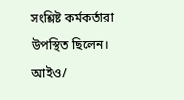সংশ্লিষ্ট কর্মকর্তারা উপস্থিত ছিলেন।
আইও/